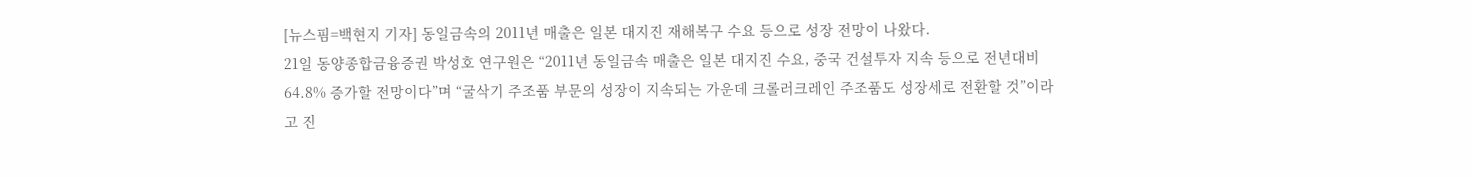[뉴스핌=백현지 기자] 동일금속의 2011년 매출은 일본 대지진 재해복구 수요 등으로 성장 전망이 나왔다.
21일 동양종합금융증권 박성호 연구원은 “2011년 동일금속 매출은 일본 대지진 수요, 중국 건설투자 지속 등으로 전년대비 64.8% 증가할 전망이다”며 “굴삭기 주조품 부문의 성장이 지속되는 가운데 크롤러크레인 주조품도 성장세로 전환할 것”이라고 진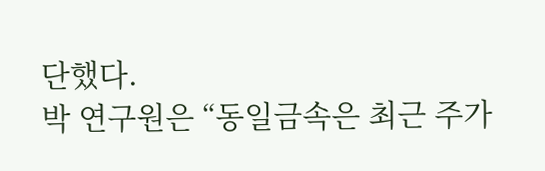단했다.
박 연구원은 “동일금속은 최근 주가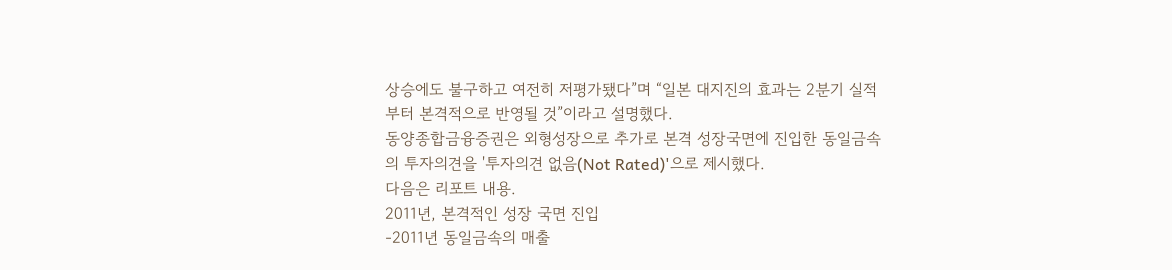상승에도 불구하고 여전히 저평가됐다”며 “일본 대지진의 효과는 2분기 실적부터 본격적으로 반영될 것”이라고 설명했다.
동양종합금융증권은 외형성장으로 추가로 본격 성장국면에 진입한 동일금속의 투자의견을 '투자의견 없음(Not Rated)'으로 제시했다.
다음은 리포트 내용.
2011년, 본격적인 성장 국면 진입
-2011년 동일금속의 매출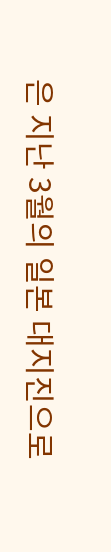은 지난 3월의 일본 대지진으로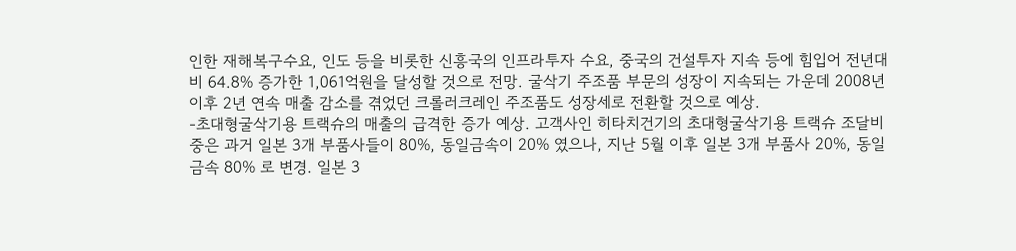인한 재해복구수요, 인도 등을 비롯한 신흥국의 인프라투자 수요, 중국의 건설투자 지속 등에 힘입어 전년대비 64.8% 증가한 1,061억원을 달성할 것으로 전망. 굴삭기 주조품 부문의 성장이 지속되는 가운데 2008년 이후 2년 연속 매출 감소를 겪었던 크롤러크레인 주조품도 성장세로 전환할 것으로 예상.
-초대형굴삭기용 트랙슈의 매출의 급격한 증가 예상. 고객사인 히타치건기의 초대형굴삭기용 트랙슈 조달비중은 과거 일본 3개 부품사들이 80%, 동일금속이 20% 였으나, 지난 5월 이후 일본 3개 부품사 20%, 동일금속 80% 로 변경. 일본 3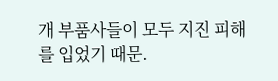개 부품사들이 모두 지진 피해를 입었기 때문.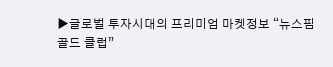▶글로벌 투자시대의 프리미엄 마켓정보 “뉴스핌 골드 클럽”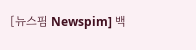[뉴스핌 Newspim] 백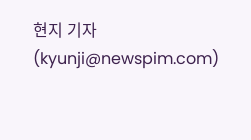현지 기자 (kyunji@newspim.com)